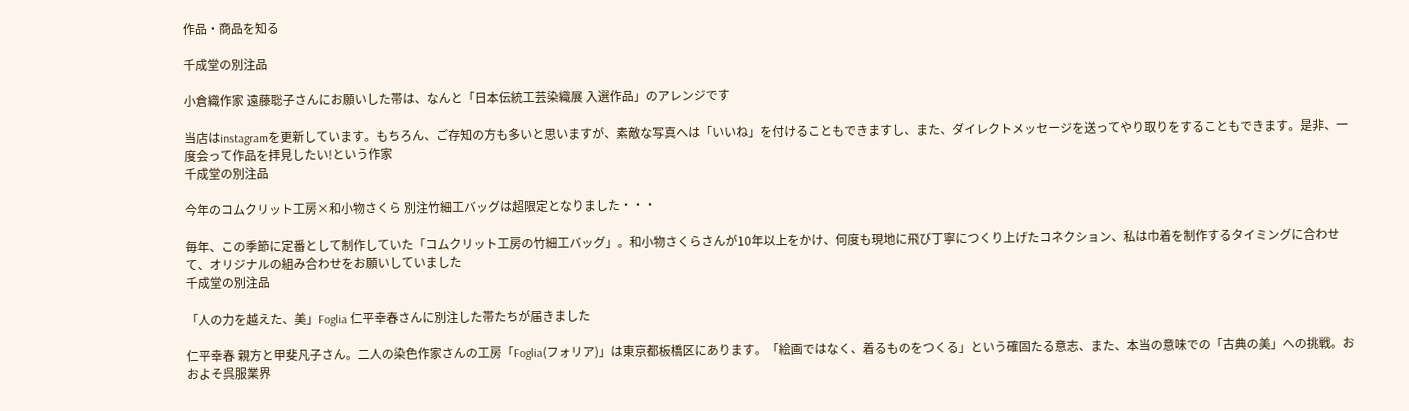作品・商品を知る

千成堂の別注品

小倉織作家 遠藤聡子さんにお願いした帯は、なんと「日本伝統工芸染織展 入選作品」のアレンジです

当店はinstagramを更新しています。もちろん、ご存知の方も多いと思いますが、素敵な写真へは「いいね」を付けることもできますし、また、ダイレクトメッセージを送ってやり取りをすることもできます。是非、一度会って作品を拝見したい!という作家
千成堂の別注品

今年のコムクリット工房×和小物さくら 別注竹細工バッグは超限定となりました・・・

毎年、この季節に定番として制作していた「コムクリット工房の竹細工バッグ」。和小物さくらさんが10年以上をかけ、何度も現地に飛び丁寧につくり上げたコネクション、私は巾着を制作するタイミングに合わせて、オリジナルの組み合わせをお願いしていました
千成堂の別注品

「人の力を越えた、美」Foglia 仁平幸春さんに別注した帯たちが届きました

仁平幸春 親方と甲斐凡子さん。二人の染色作家さんの工房「Foglia(フォリア)」は東京都板橋区にあります。「絵画ではなく、着るものをつくる」という確固たる意志、また、本当の意味での「古典の美」への挑戦。おおよそ呉服業界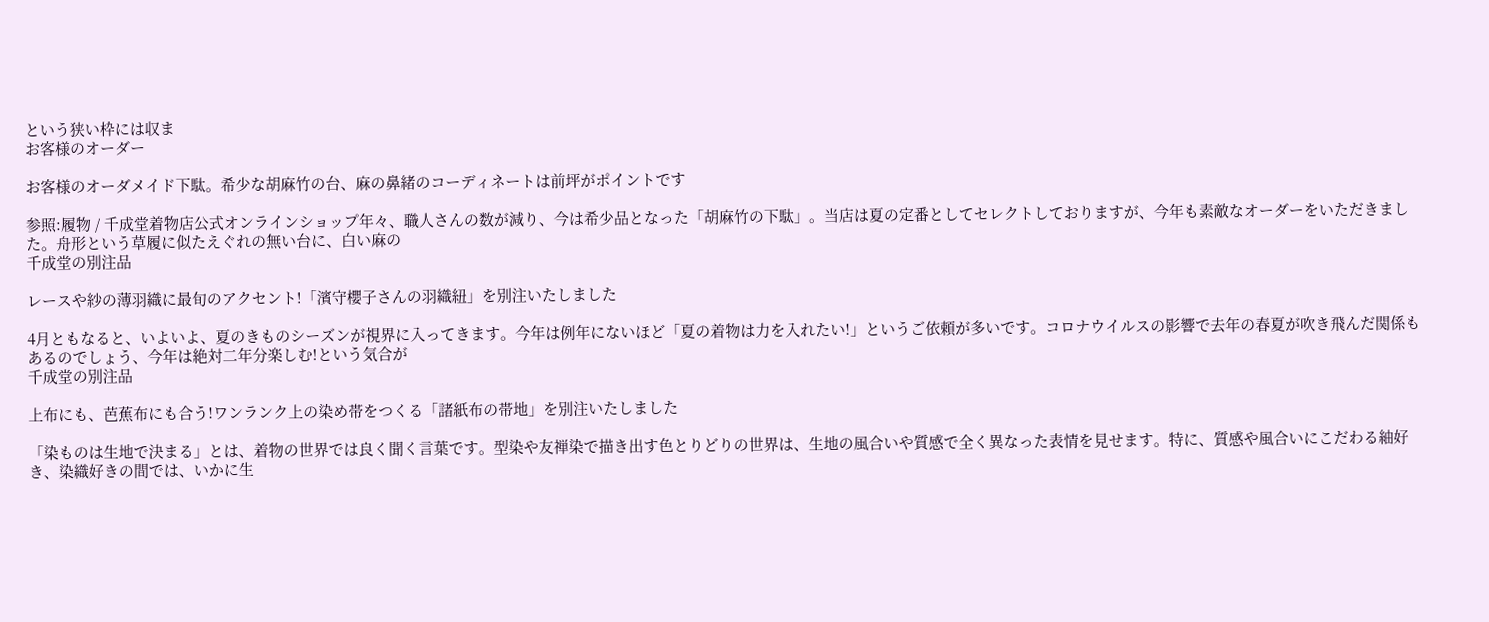という狭い枠には収ま
お客様のオーダー

お客様のオーダメイド下駄。希少な胡麻竹の台、麻の鼻緒のコーディネートは前坪がポイントです

参照:履物 / 千成堂着物店公式オンラインショップ年々、職人さんの数が減り、今は希少品となった「胡麻竹の下駄」。当店は夏の定番としてセレクトしておりますが、今年も素敵なオーダーをいただきました。舟形という草履に似たえぐれの無い台に、白い麻の
千成堂の別注品

レースや紗の薄羽織に最旬のアクセント!「濱守櫻子さんの羽織紐」を別注いたしました

4月ともなると、いよいよ、夏のきものシーズンが視界に入ってきます。今年は例年にないほど「夏の着物は力を入れたい!」というご依頼が多いです。コロナウイルスの影響で去年の春夏が吹き飛んだ関係もあるのでしょう、今年は絶対二年分楽しむ!という気合が
千成堂の別注品

上布にも、芭蕉布にも合う!ワンランク上の染め帯をつくる「諸紙布の帯地」を別注いたしました

「染ものは生地で決まる」とは、着物の世界では良く聞く言葉です。型染や友禅染で描き出す色とりどりの世界は、生地の風合いや質感で全く異なった表情を見せます。特に、質感や風合いにこだわる紬好き、染織好きの間では、いかに生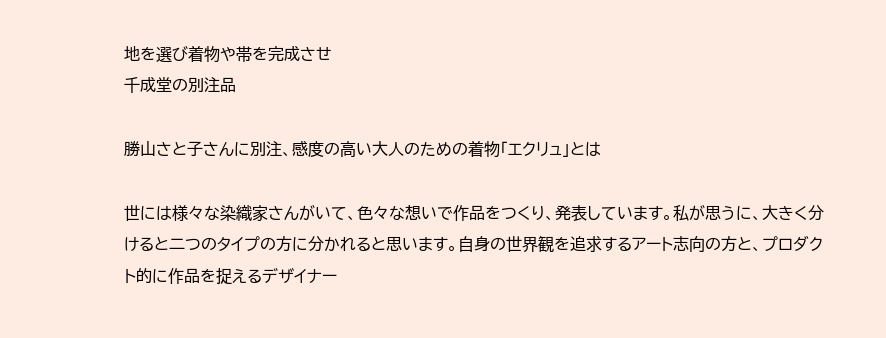地を選び着物や帯を完成させ
千成堂の別注品

勝山さと子さんに別注、感度の高い大人のための着物「エクリュ」とは

世には様々な染織家さんがいて、色々な想いで作品をつくり、発表しています。私が思うに、大きく分けると二つのタイプの方に分かれると思います。自身の世界観を追求するアート志向の方と、プロダクト的に作品を捉えるデザイナー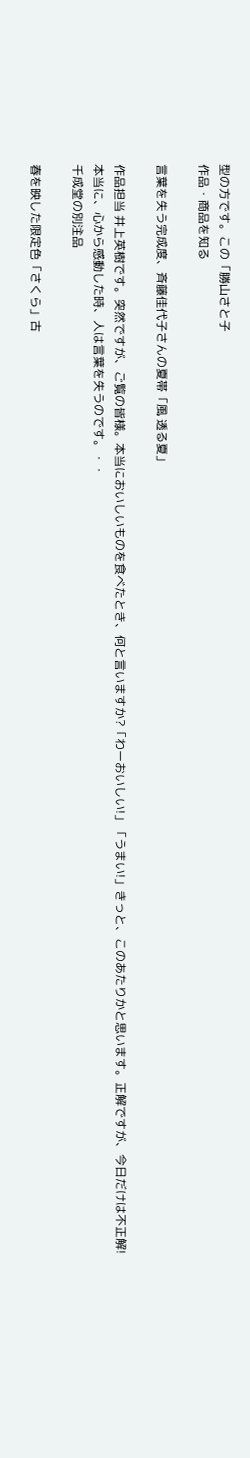型の方です。この「勝山さと子
作品・商品を知る

言葉を失う完成度、斉藤佳代子さんの夏帯「風 透る夏」

作品担当 井上英樹です。突然ですが、ご覧の皆様。本当においしいものを食べたとき、何と言いますか?「わーおいしい!」「うまい!」きっと、このあたりかと思います。正解ですが、今日だけは不正解!本当に、心から感動した時、人は言葉を失うのです。・・
千成堂の別注品

春を映した限定色「さくら」古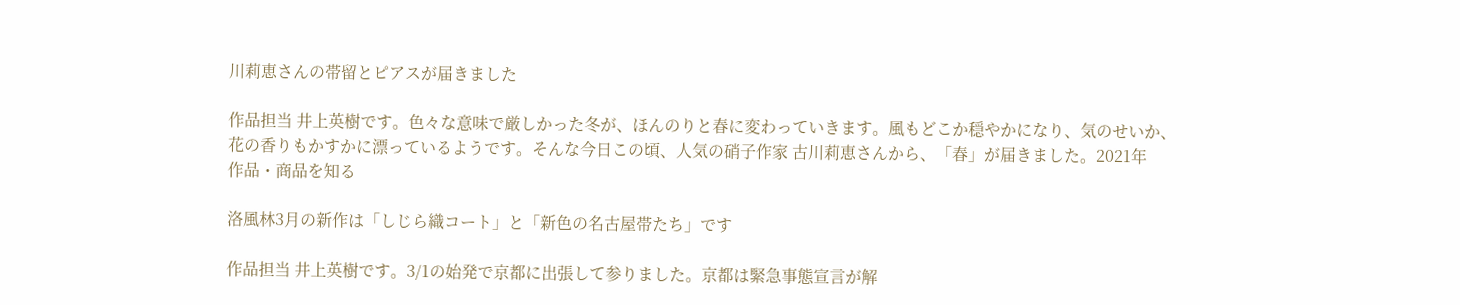川莉恵さんの帯留とピアスが届きました

作品担当 井上英樹です。色々な意味で厳しかった冬が、ほんのりと春に変わっていきます。風もどこか穏やかになり、気のせいか、花の香りもかすかに漂っているようです。そんな今日この頃、人気の硝子作家 古川莉恵さんから、「春」が届きました。2021年
作品・商品を知る

洛風林3月の新作は「しじら織コート」と「新色の名古屋帯たち」です

作品担当 井上英樹です。3/1の始発で京都に出張して参りました。京都は緊急事態宣言が解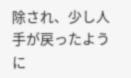除され、少し人手が戻ったように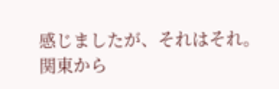感じましたが、それはそれ。関東から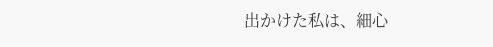出かけた私は、細心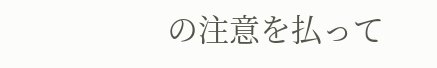の注意を払って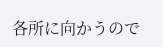各所に向かうので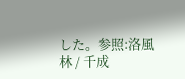した。参照:洛風林 / 千成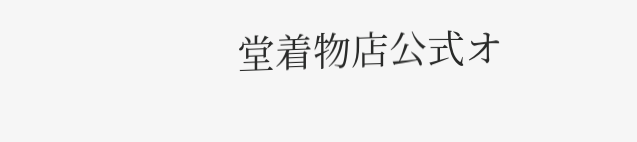堂着物店公式オ